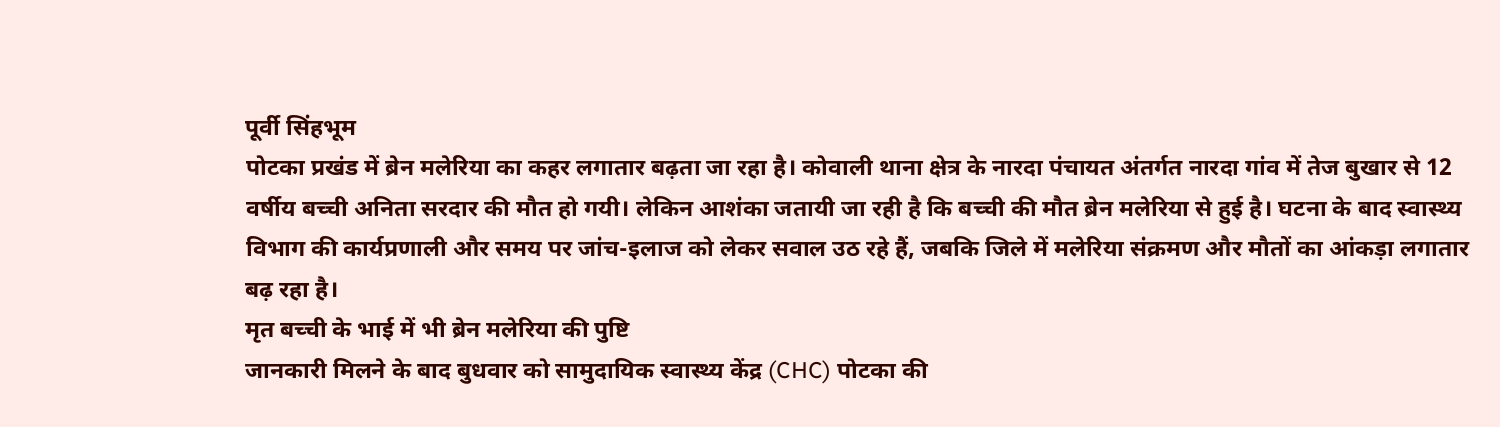पूर्वी सिंहभूम
पोटका प्रखंड में ब्रेन मलेरिया का कहर लगातार बढ़ता जा रहा है। कोवाली थाना क्षेत्र के नारदा पंचायत अंतर्गत नारदा गांव में तेज बुखार से 12 वर्षीय बच्ची अनिता सरदार की मौत हो गयी। लेकिन आशंका जतायी जा रही है कि बच्ची की मौत ब्रेन मलेरिया से हुई है। घटना के बाद स्वास्थ्य विभाग की कार्यप्रणाली और समय पर जांच-इलाज को लेकर सवाल उठ रहे हैं, जबकि जिले में मलेरिया संक्रमण और मौतों का आंकड़ा लगातार बढ़ रहा है।
मृत बच्ची के भाई में भी ब्रेन मलेरिया की पुष्टि
जानकारी मिलने के बाद बुधवार को सामुदायिक स्वास्थ्य केंद्र (CHC) पोटका की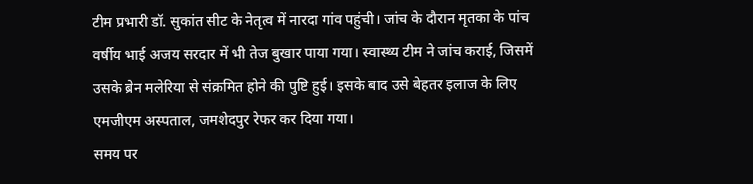टीम प्रभारी डॉ. सुकांत सीट के नेतृत्व में नारदा गांव पहुंची। जांच के दौरान मृतका के पांच वर्षीय भाई अजय सरदार में भी तेज बुखार पाया गया। स्वास्थ्य टीम ने जांच कराई, जिसमें उसके ब्रेन मलेरिया से संक्रमित होने की पुष्टि हुई। इसके बाद उसे बेहतर इलाज के लिए एमजीएम अस्पताल, जमशेदपुर रेफर कर दिया गया।
समय पर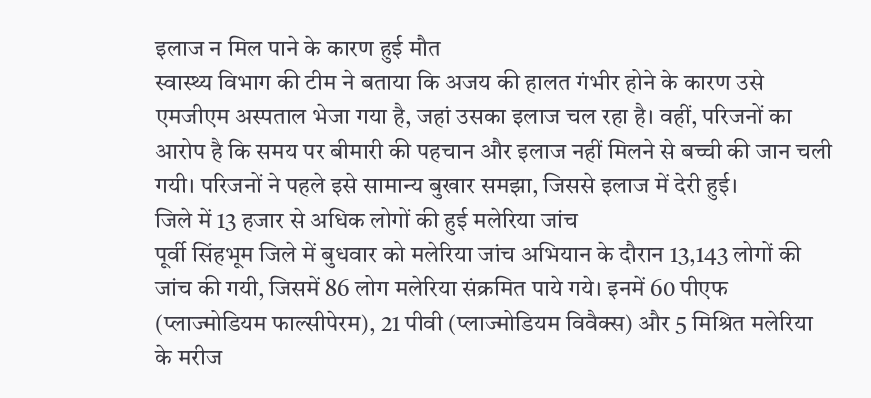इलाज न मिल पाने के कारण हुई मौत
स्वास्थ्य विभाग की टीम ने बताया कि अजय की हालत गंभीर होने के कारण उसे एमजीएम अस्पताल भेजा गया है, जहां उसका इलाज चल रहा है। वहीं, परिजनों का आरोप है कि समय पर बीमारी की पहचान और इलाज नहीं मिलने से बच्ची की जान चली गयी। परिजनों ने पहले इसे सामान्य बुखार समझा, जिससे इलाज में देरी हुई।
जिले में 13 हजार से अधिक लोगों की हुई मलेरिया जांच
पूर्वी सिंहभूम जिले में बुधवार को मलेरिया जांच अभियान के दौरान 13,143 लोगों की जांच की गयी, जिसमें 86 लोग मलेरिया संक्रमित पाये गये। इनमें 60 पीएफ (प्लाज्मोडियम फाल्सीपेरम), 21 पीवी (प्लाज्मोडियम विवैक्स) और 5 मिश्रित मलेरिया के मरीज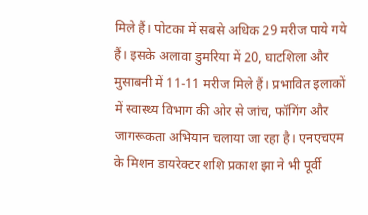मिले हैं। पोटका में सबसे अधिक 29 मरीज पाये गये हैं। इसके अलावा डुमरिया में 20, घाटशिला और मुसाबनी में 11-11 मरीज मिले हैं। प्रभावित इलाकों में स्वास्थ्य विभाग की ओर से जांच, फॉगिंग और जागरूकता अभियान चलाया जा रहा है। एनएचएम के मिशन डायरेक्टर शशि प्रकाश झा ने भी पूर्वी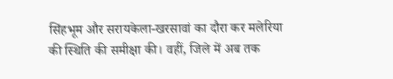सिंहभूम और सरायकेला-खरसावां का दौरा कर मलेरिया की स्थिति की समीक्षा की। वहीं, जिले में अब तक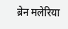ब्रेन मलेरिया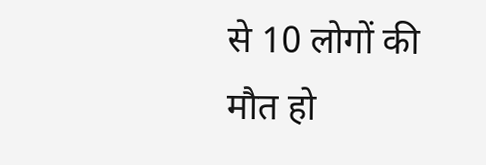से 10 लोगों की मौत हो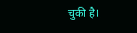चुकी है।